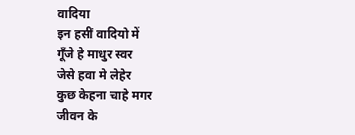वादिया
इन हसीं वादियो में
गूँजे हे माधुर स्वर
जेसे हवा मे लेहेर
कुछ केहना चाहे मगर
जीवन के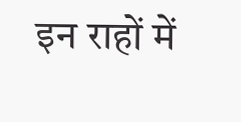इन राहों में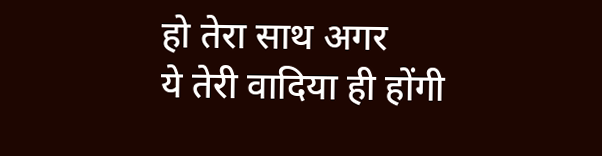हो तेरा साथ अगर
ये तेरी वादिया ही होंगी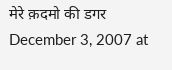मेरे क़दमो की डगर
December 3, 2007 at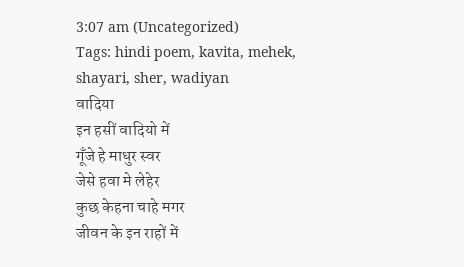3:07 am (Uncategorized)
Tags: hindi poem, kavita, mehek, shayari, sher, wadiyan
वादिया
इन हसीं वादियो में
गूँजे हे माधुर स्वर
जेसे हवा मे लेहेर
कुछ केहना चाहे मगर
जीवन के इन राहों में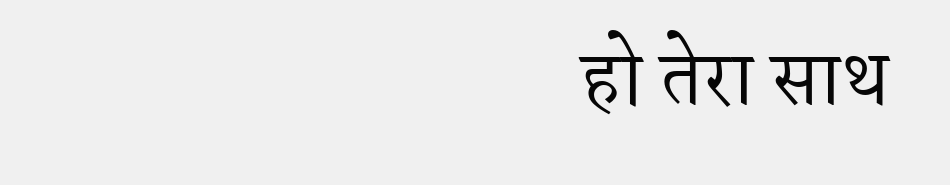हो तेरा साथ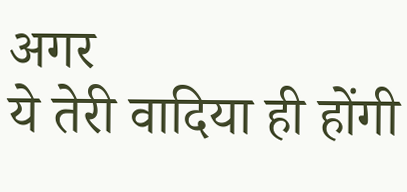अगर
ये तेरी वादिया ही होंगी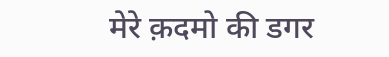मेरे क़दमो की डगर